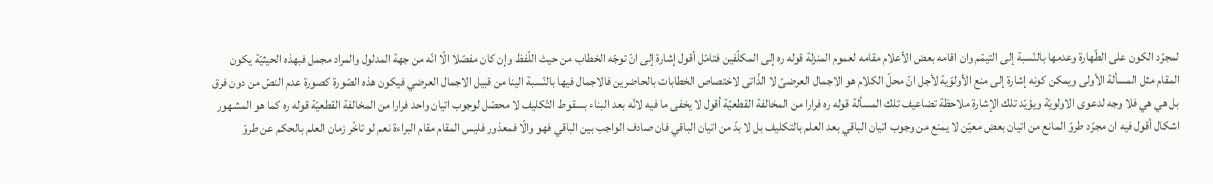لمجرّد الكون على الطّهارة وعدمها بالنّسبة إلى التيمّم وان اقامه بعض الأعلام مقامه لعموم المنزلة قوله ره إلى المكلّفين فتامّل أقول إشارة إلى انّ توجّه الخطاب من حيث اللّفظ وإن كان مفصّلا الّا انّه من جهة المدلول والمراد مجمل فبهذه الحيثيّة يكون المقام مثل المسألة الأولى ويمكن كونه إشارة إلى منع الأولوّية لأجل انّ محلّ الكلام هو الاجمال العرضىّ لا الذّاتى لاختصاص الخطابات بالحاضرين فالاجمال فيها بالنّسبة الينا من قبيل الاجمال العرضي فيكون هذه الصّورة كصورة عدم النصّ من دون فرق بل هي هي فلا وجه لدعوى الاولويّة ويؤيّد تلك الإشارة ملاحظة تضاعيف تلك المسألة قوله ره فرارا من المخالفة القطعيّة أقول لا يخفى ما فيه لانّه بعد البناء بسقوط التّكليف لا محصّل لوجوب اتيان واحد فرارا من المخالفة القطعيّة قوله ره كما هو المشهور اشكال أقول فيه ان مجرّد طروّ المانع من اتيان بعض معيّن لا يمنع من وجوب اتيان الباقي بعد العلم بالتكليف بل لا بدّ من اتيان الباقي فان صادف الواجب بين الباقي فهو والّا فمعذور فليس المقام مقام البراءة نعم لو تاخّر زمان العلم بالحكم عن طروّ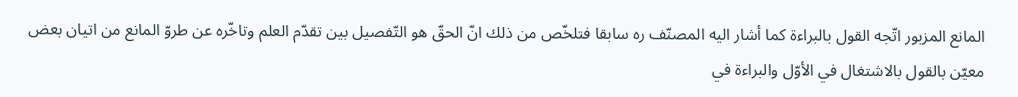المانع المزبور اتّجه القول بالبراءة كما أشار اليه المصنّف ره سابقا فتلخّص من ذلك انّ الحقّ هو التّفصيل بين تقدّم العلم وتاخّره عن طروّ المانع من اتيان بعض معيّن بالقول بالاشتغال في الأوّل والبراءة في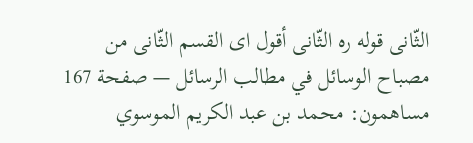الثّانى قوله ره الثّانى أقول اى القسم الثّانى من
مصباح الوسائل في مطالب الرسائل — صفحة 167
مساهمون: محمد بن عبد الكريم الموسوي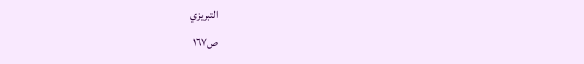التبريزي
ص١٦٧